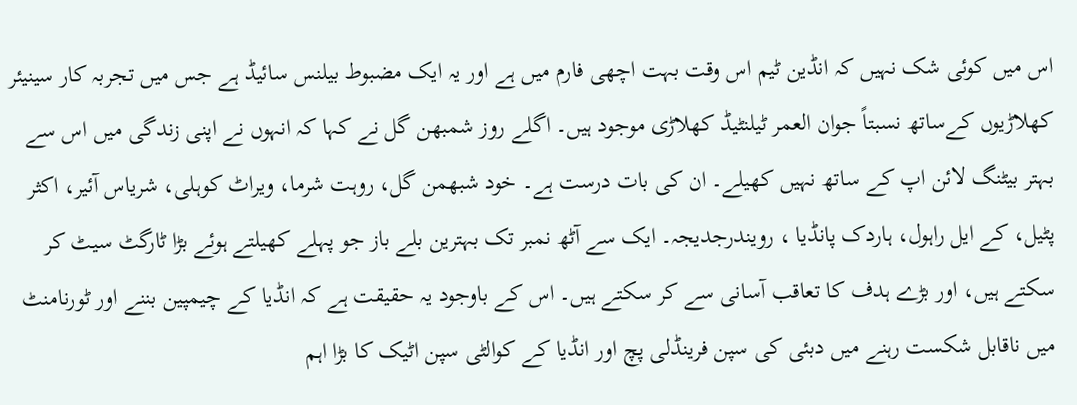اس میں کوئی شک نہیں کہ انڈین ٹیم اس وقت بہت اچھی فارم میں ہے اور یہ ایک مضبوط بیلنس سائیڈ ہے جس میں تجربہ کار سینیئر کھلاڑیوں کےساتھ نسبتاً جوان العمر ٹیلنٹیڈ کھلاڑی موجود ہیں۔ اگلے روز شمبھن گل نے کہا کہ انہوں نے اپنی زندگی میں اس سے بہتر بیٹنگ لائن اپ کے ساتھ نہیں کھیلے۔ ان کی بات درست ہے۔ خود شبھمن گل، روہت شرما، ویراٹ کوہلی، شریاس آئیر، اکثر پٹیل، کے ایل راہول، ہاردک پانڈیا ، رویندرجدیجہ۔ ایک سے آٹھ نمبر تک بہترین بلے باز جو پہلے کھیلتے ہوئے بڑا ٹارگٹ سیٹ کر سکتے ہیں، اور بڑے ہدف کا تعاقب آسانی سے کر سکتے ہیں۔ اس کے باوجود یہ حقیقت ہے کہ انڈیا کے چیمپین بننے اور ٹورنامنٹ میں ناقابل شکست رہنے میں دبئی کی سپن فرینڈلی پچ اور انڈیا کے کوالٹی سپن اٹیک کا بڑا اہم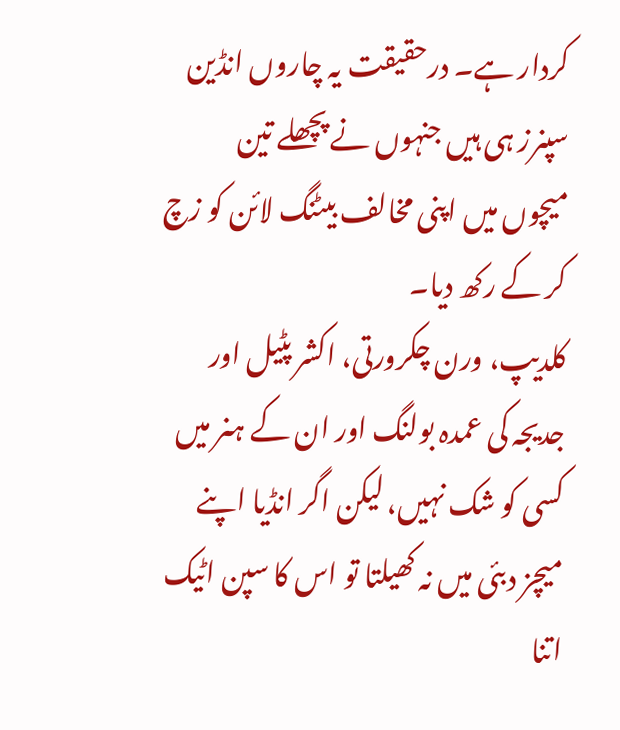کردار ہے۔ درحقیقت یہ چاروں انڈین سپنرز ہی ہیں جنہوں نے پچھلے تین میچوں میں اپنی مخالف بیٹنگ لائن کو زچ کر کے رکھ دیا۔
کلدیپ، ورن چکرورتی، اکشر پٹیل اور جدیجہ کی عمدہ بولنگ اور ان کے ہنر میں کسی کو شک نہیں، لیکن اگر انڈیا اپنے میچز دبئی میں نہ کھیلتا تو اس کا سپن اٹیک اتنا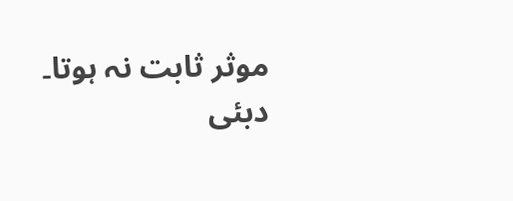موثر ثابت نہ ہوتا۔
دبئی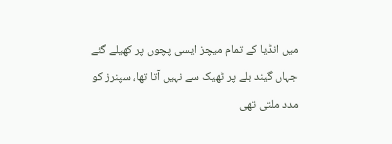میں انڈیا کے تمام میچز ایسی پچوں پر کھیلے گئے جہاں گیند بلے پر ٹھیک سے نہیں آتا تھا، سپنرز کو مدد ملتی تھی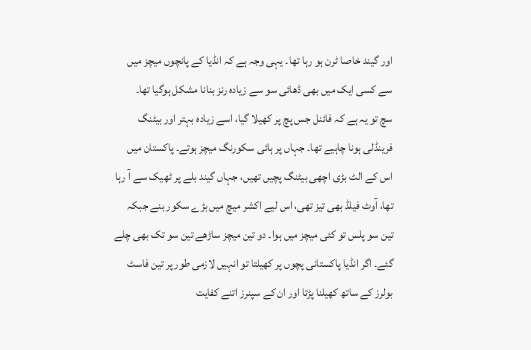اور گیند خاصا ٹرن ہو رہا تھا۔ یہی وجہ ہے کہ انڈیا کے پانچوں میچز میں سے کسی ایک میں بھی ڈھائی سو سے زیادہ رنز بنانا مشکل ہوگیا تھا۔
سچ تو یہ ہے کہ فائنل جس پچ پر کھیلا گیا، اسے زیادہ بہتر اور بیٹنگ فرینڈلی ہونا چاہیے تھا۔ جہاں پر ہائی سکورنگ میچز ہوتے۔ پاکستان میں اس کے الٹ بڑی اچھی بیٹنگ پچیں تھیں، جہاں گیند بلے پر ٹھیک سے آ رہا تھا، آوٹ فیلڈ بھی تیز تھی، اس لیے اکشر میچ میں بڑے سکور بنے جبکہ تین سو پلس تو کئی میچز میں ہوا۔ دو تین میچز ساڑھے تین سو تک بھی چلے گئے۔ اگر انڈیا پاکستانی پچوں پر کھیلتا تو انہیں لازمی طور پر تین فاسٹ بولرز کے ساتھ کھیلنا پڑتا اور ان کے سپنرز اتنے کفایت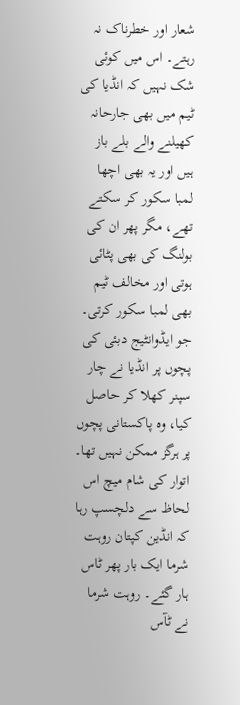شعار اور خطرناک نہ رہتے۔ اس میں کوئی شک نہیں کہ انڈیا کی ٹیم میں بھی جارحانہ کھیلنے والے بلے باز ہیں اور یہ بھی اچھا لمبا سکور کر سکتے تھے، مگر پھر ان کی بولنگ کی بھی پٹائی ہوتی اور مخالف ٹیم بھی لمبا سکور کرتی۔ جو ایڈوانٹیج دبئی کی پچوں پر انڈیا نے چار سپنر کھلا کر حاصل کیا، وہ پاکستانی پچوں پر ہرگز ممکن نہیں تھا۔
اتوار کی شام میچ اس لحاظ سے دلچسپ رہا کہ انڈین کپتان روہت شرما ایک بار پھر ٹاس ہار گئے۔ روہت شرما نے ٹآس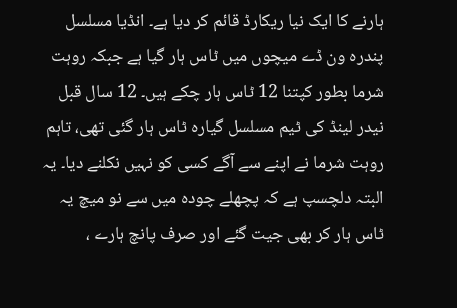ہارنے کا ایک نیا ریکارڈ قائم کر دیا ہے۔ انڈیا مسلسل پندرہ ون ڈے میچوں میں ٹاس ہار گیا ہے جبکہ روہت شرما بطور کپتنا 12 ٹاس ہار چکے ہیں۔ 12 سال قبل نیدر لینڈ کی ٹیم مسلسل گیارہ ٹاس ہار گئی تھی، تاہم روہت شرما نے اپنے سے آگے کسی کو نہیں نکلنے دیا۔ یہ البتہ دلچسپ ہے کہ پچھلے چودہ میں سے نو میچ یہ ٹاس ہار کر بھی جیت گئے اور صرف پانچ ہارے ،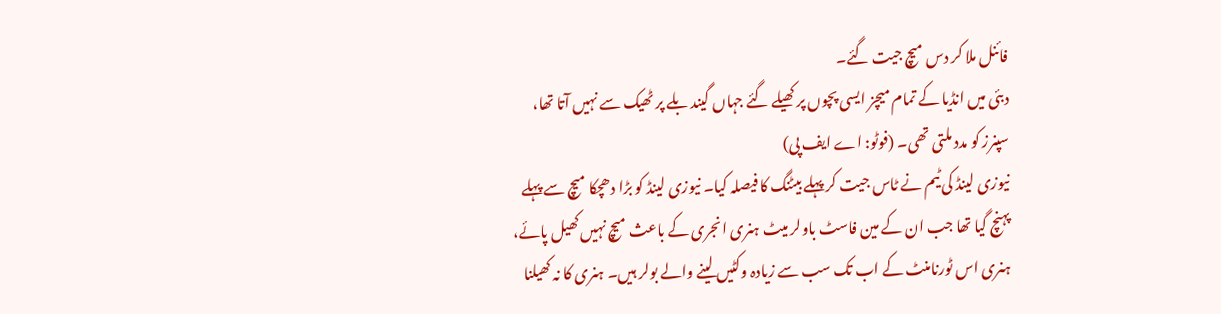فائنل ملا کر دس میچ جیت گئے۔
دبئی میں انڈیا کے تمام میچز ایسی پچوں پر کھیلے گئے جہاں گیند بلے پر ٹھیک سے نہیں آتا تھا، سپنرز کو مدد ملتی تھی۔ (فوٹو: اے ایف پی)
نیوزی لینڈ کی ٹیم نے ٹاس جیت کر پہلے بیٹنگ کا فیصلہ کیا۔ نیوزی لینڈ کو بڑا دھچکا میچ سے پہلے پہنچ گیا تھا جب ان کے مین فاسٹ باولر میٹ ہنری انجری کے باعث میچ نہیں کھیل پائے، ہنری اس ٹورنامنٹ کے اب تک سب سے زیادہ وکٹیں لینے والے بولر ہیں۔ ہنری کا نہ کھیلنا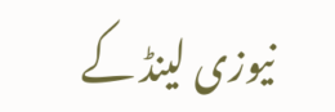نیوزی لینڈ کے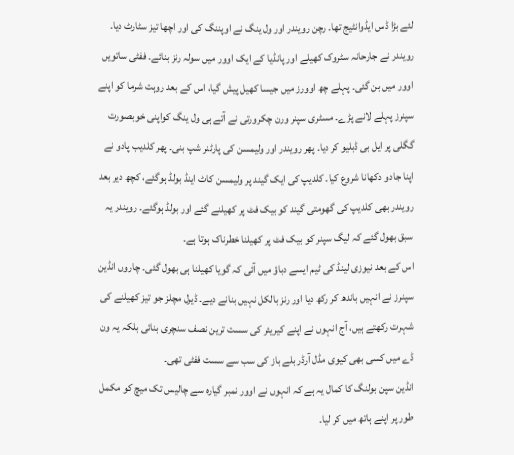لئے بڑا ڈس ایڈوانٹیج تھا۔ رچن رویندر اور ول ینگ نے اوپننگ کی اور اچھا تیز سٹارٹ دیا۔ رویندر نے جارحانہ سٹروک کھیلے اور پانڈیا کے ایک اوور میں سولہ رنز بنائے۔ ففٹی ساتویں اوور میں بن گئی۔ پہلے چھ اوورز میں جیسا کھیل پیش گیا، اس کے بعد روہت شرما کو اپنے سپنرز پہلے لانے پڑے۔ مسٹری سپنر ورن چکرورتی نے آتے ہی ول ینگ کواپنی خوبصورت گگلی پر ایل بی ڈبلیو کر دیا۔ پھر رویندر اور ولیمسن کی پارٹنر شپ بنی۔ پھر کلدیب پادو نے اپنا جادو دکھانا شروع کیا۔ کلدیپ کی ایک گیند پر ولیمسن کاٹ اینڈ بولڈ ہوگئے، کچھ دیر بعد رویندر بھی کلدیپ کی گھومتی گیند کو بیک فٹ پر کھیلنے گئے اور بولڈ ہوگئے۔ رویندر یہ سبق بھول گئے کہ لیگ سپنر کو بیک فٹ پر کھیلنا خطرناک ہوتا ہے۔
اس کے بعد نیوزی لینڈ کی ٹیم ایسے دباؤ میں آئی کہ گویا کھیلنا ہی بھول گئی۔ چاروں انڈین سپنرز نے انہیں باندھ کر رکھ دیا اور رنز بالکل نہیں بنانے دیے۔ ڈیرل مچلز جو تیز کھیلنے کی شہرت رکھتے ہیں، آج انہوں نے اپنے کیریئر کی سست ترین نصف سنچری بنائی بلکہ یہ ون ڈے میں کسی بھی کیوی مڈل آرڈر بلے باز کی سب سے سست ففٹی تھی۔
انڈین سپن بولنگ کا کمال یہ ہے کہ انہوں نے اوور نمبر گیارہ سے چالیس تک میچ کو مکمل طور پر اپنے ہاتھ میں کر لیا۔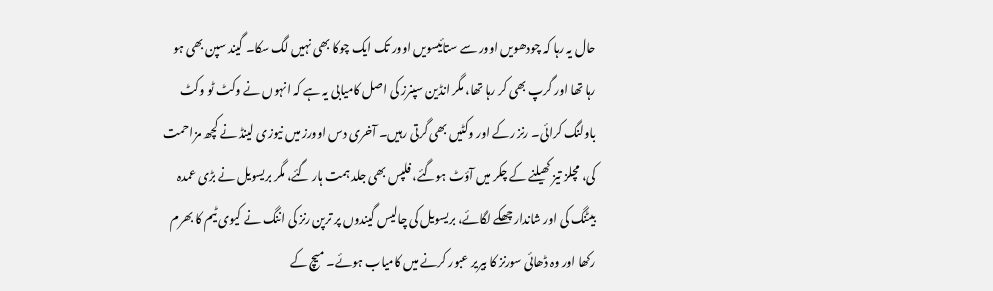حال یہ رہا کہ چودھویں اوور سے ستائیسویں اوور تک ایک چوکا بھی نہیں لگ سکا۔ گیند سپن بھی ہو رہا تھا اور گرپ بھی کر رہا تھا، مگر انڈین سپنرز کی اصل کامیابی یہ ہے کہ انہوں نے وکٹ ٹو وکٹ باولنگ کرائی۔ رنز رکے اور وکٹیں بھی گرتی رہیں۔ آخری دس اوورز میں نیوزی لینڈ نے کچھ مزاحمت کی، مچلز تیز کھیلنے کے چکر میں آؤٹ ہوگئے، فلپس بھی جلد ہمت ہار گئے، مگر بریسویل نے بڑی عمدہ بیٹنگ کی اور شاندار چھکے لگائے، بریسویل کی چالیس گیندوں پر ترپن رنز کی اننگ نے کیوی ٹیم کا بھرم رکھا اور وہ ڈھائی سورنز کا بیریر عبور کرنے میں کامیاب ہوئے۔ میچ کے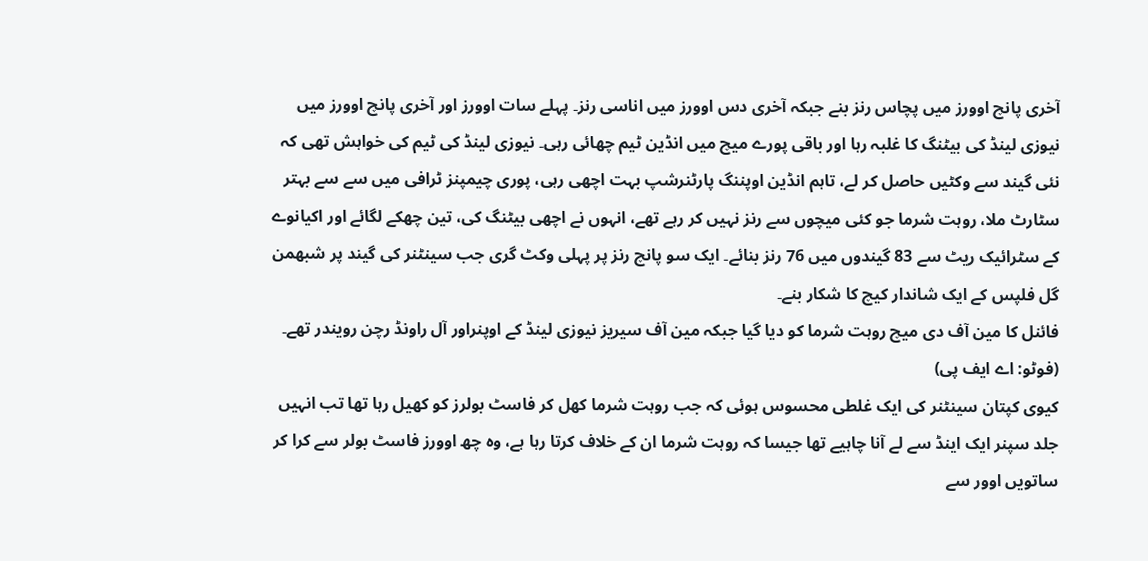آخری پانچ اوورز میں پچاس رنز بنے جبکہ آخری دس اوورز میں اناسی رنز۔ پہلے سات اوورز اور آخری پانچ اوورز میں نیوزی لینڈ کی بیٹنگ کا غلبہ رہا اور باقی پورے میچ میں انڈین ٹیم چھائی رہی۔ نیوزی لینڈ کی ٹیم کی خواہش تھی کہ نئی گیند سے وکٹیں حاصل کر لے، تاہم انڈین اوپننگ پارٹنرشپ بہت اچھی رہی، پوری چیمپنز ٹرافی میں سے سے بہتر سٹارٹ ملا، روہت شرما جو کئی میچوں سے رنز نہیں کر رہے تھے، انہوں نے اچھی بیٹنگ کی، تین چھکے لگائے اور اکیانوے کے سٹرائیک ریٹ سے 83 گیندوں میں 76 رنز بنائے۔ ایک سو پانچ رنز پر پہلی وکٹ گری جب سینٹنر کی گیند پر شبھمن گل فلپس کے ایک شاندار کیچ کا شکار بنے۔
فائنل کا مین آف دی میچ روہت شرما کو دیا گیا جبکہ مین آف سیریز نیوزی لینڈ کے اوپنراور آل راونڈ رچن رویندر تھے۔ (فوٹو: اے ایف پی)
کیوی کپتان سینٹنر کی ایک غلطی محسوس ہوئی کہ جب روہت شرما کھل کر فاسٹ بولرز کو کھیل رہا تھا تب انہیں جلد سپنر ایک اینڈ سے لے آنا چاہیے تھا جیسا کہ روہت شرما ان کے خلاف کرتا رہا ہے، وہ چھ اوورز فاسٹ بولر سے کرا کر ساتویں اوور سے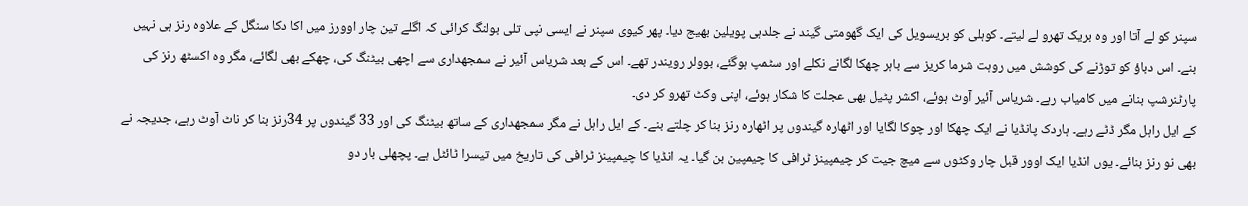سپنر کو لے آتا اور وہ بریک تھرو لے لیتے۔ کوہلی کو بریسویل کی ایک گھومتی گیند نے جلدہی پویلین بھیج دیا۔ پھر کیوی سپنر نے ایسی نپی تلی بولنگ کرائی کہ اگلے تین چار اوورز میں اکا دکا سنگل کے علاوہ رنز ہی نہیں بنے۔ اس دباؤ کو توڑنے کی کوشش میں روہت شرما کریز سے باہر چھکا لگانے نکلے اور سٹمپ ہوگئے، بوولر رویندر تھے۔ اس کے بعد شریاس آئیر نے سمجھداری سے اچھی بیٹنگ کی، چھکے بھی لگائے، مگر وہ اکسٹھ رنز کی پارٹنرشپ بنانے میں کامیاب رہے۔ شریاس آئیر آوٹ ہوئے، اکشر پٹیل بھی عجلت کا شکار ہوئے، اپنی وکٹ تھرو کر دی۔
کے ایل راہل مگر ڈٹے رہے۔ ہاردک پانڈیا نے ایک چھکا اور چوکا لگایا اور اٹھارہ گیندوں پر اٹھارہ رنز بنا کر چلتے بنے۔ کے ایل راہل نے مگر سمجھداری کے ساتھ بیٹنگ کی اور 33 گیندوں پر 34رنز بنا کر ناٹ آوٹ رہے، جدیجہ نے بھی نو رنز بنائے۔ یوں انڈیا ایک اوور قبل چار وکٹوں سے میچ جیت کر چیمپینز ٹرافی کا چیمپین بن گیا۔ یہ انڈیا کا چیمپینز ٹرافی کی تاریخ میں تیسرا ٹائٹل ہے۔ پچھلی بار دو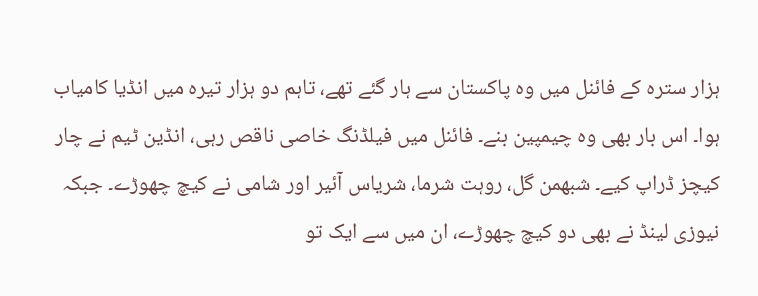ہزار سترہ کے فائنل میں وہ پاکستان سے ہار گئے تھے، تاہم دو ہزار تیرہ میں انڈیا کامیاب ہوا۔ اس بار بھی وہ چیمپین بنے۔ فائنل میں فیلڈنگ خاصی ناقص رہی، انڈین ٹیم نے چار کیچز ڈراپ کیے۔ شبھمن گل، روہت شرما، شریاس آئیر اور شامی نے کیچ چھوڑے۔ جبکہ نیوزی لینڈ نے بھی دو کیچ چھوڑے، ان میں سے ایک تو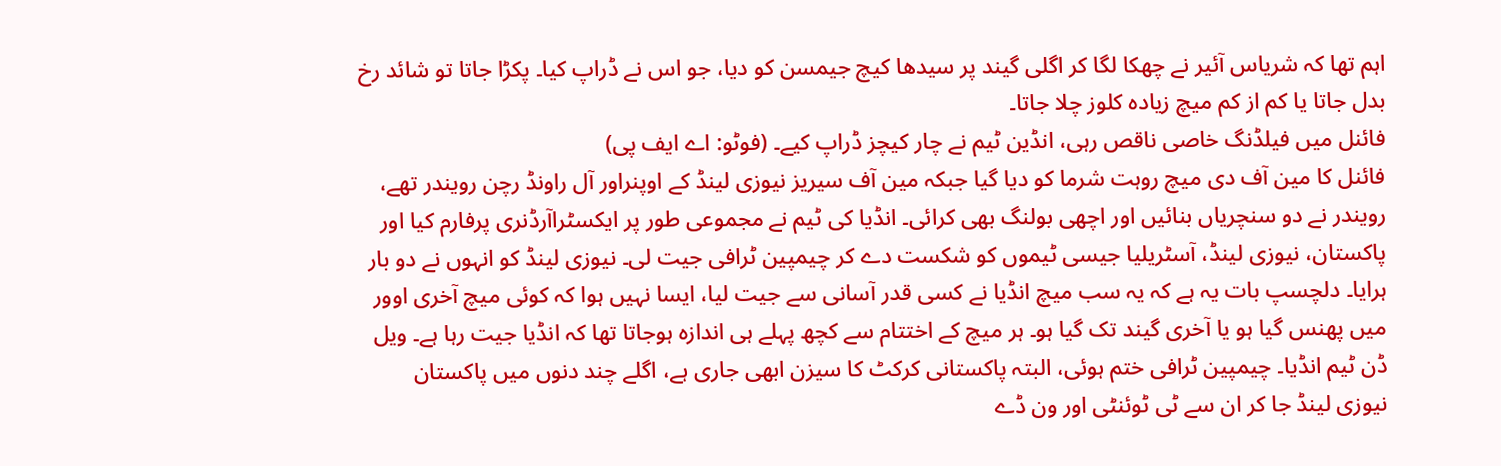اہم تھا کہ شریاس آئیر نے چھکا لگا کر اگلی گیند پر سیدھا کیچ جیمسن کو دیا، جو اس نے ڈراپ کیا۔ پکڑا جاتا تو شائد رخ بدل جاتا یا کم از کم میچ زیادہ کلوز چلا جاتا۔
فائنل میں فیلڈنگ خاصی ناقص رہی، انڈین ٹیم نے چار کیچز ڈراپ کیے۔ (فوٹو: اے ایف پی)
فائنل کا مین آف دی میچ روہت شرما کو دیا گیا جبکہ مین آف سیریز نیوزی لینڈ کے اوپنراور آل راونڈ رچن رویندر تھے، رویندر نے دو سنچریاں بنائیں اور اچھی بولنگ بھی کرائی۔ انڈیا کی ٹیم نے مجموعی طور پر ایکسٹراآرڈنری پرفارم کیا اور پاکستان، نیوزی لینڈ، آسٹریلیا جیسی ٹیموں کو شکست دے کر چیمپین ٹرافی جیت لی۔ نیوزی لینڈ کو انہوں نے دو بار ہرایا۔ دلچسپ بات یہ ہے کہ یہ سب میچ انڈیا نے کسی قدر آسانی سے جیت لیا، ایسا نہیں ہوا کہ کوئی میچ آخری اوور میں پھنس گیا ہو یا آخری گیند تک گیا ہو۔ ہر میچ کے اختتام سے کچھ پہلے ہی اندازہ ہوجاتا تھا کہ انڈیا جیت رہا ہے۔ ویل ڈن ٹیم انڈیا۔ چیمپین ٹرافی ختم ہوئی، البتہ پاکستانی کرکٹ کا سیزن ابھی جاری ہے، اگلے چند دنوں میں پاکستان نیوزی لینڈ جا کر ان سے ٹی ٹوئنٹی اور ون ڈے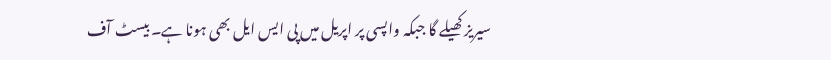سیریز کھیلے گا جبکہ واپسی پر اپریل میں پی ایس ایل بھی ہونا ہے۔ بیسٹ آف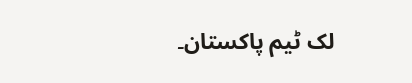لک ٹیم پاکستان۔